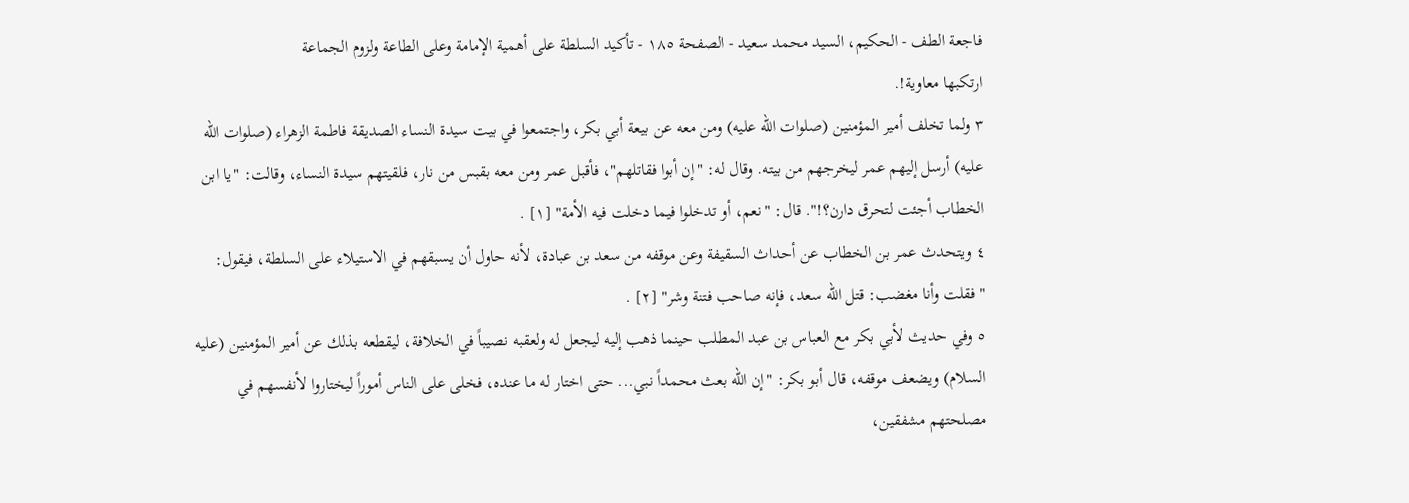فاجعة الطف - الحكيم، السيد محمد سعيد - الصفحة ١٨٥ - تأكيد السلطة على أهمية الإمامة وعلى الطاعة ولزوم الجماعة
ارتكبها معاوية!.
٣ ولما تخلف أمير المؤمنين (صلوات الله عليه) ومن معه عن بيعة أبي بكر، واجتمعوا في بيت سيدة النساء الصديقة فاطمة الزهراء (صلوات الله عليه) أرسل إليهم عمر ليخرجهم من بيته. وقال له: "إن أبوا فقاتلهم"، فأقبل عمر ومن معه بقبس من نار، فلقيتهم سيدة النساء، وقالت: "يا ابن الخطاب أجئت لتحرق دارن؟!". قال: "نعم، أو تدخلوا فيما دخلت فيه الأمة" [١] .
٤ ويتحدث عمر بن الخطاب عن أحداث السقيفة وعن موقفه من سعد بن عبادة، لأنه حاول أن يسبقهم في الاستيلاء على السلطة، فيقول: "فقلت وأنا مغضب: قتل الله سعد، فإنه صاحب فتنة وشر" [٢] .
٥ وفي حديث لأبي بكر مع العباس بن عبد المطلب حينما ذهب إليه ليجعل له ولعقبه نصيباً في الخلافة، ليقطعه بذلك عن أمير المؤمنين (عليه السلام) ويضعف موقفه، قال أبو بكر: "إن الله بعث محمداً نبي... حتى اختار له ما عنده، فخلى على الناس أموراً ليختاروا لأنفسهم في مصلحتهم مشفقين،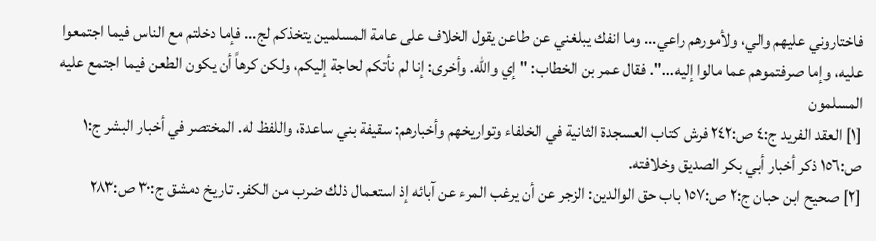فاختاروني عليهم والي، ولأمورهم راعي... وما انفك يبلغني عن طاعن يقول الخلاف على عامة المسلمين يتخذكم لج... فإما دخلتم مع الناس فيما اجتمعوا عليه، وإما صرفتموهم عما مالوا إليه...". فقال عمر بن الخطاب: "إي والله. وأخرى: إنا لم نأتكم لحاجة إليكم، ولكن كرهاً أن يكون الطعن فيما اجتمع عليه المسلمون
[١] العقد الفريد ج:٤ ص:٢٤٢ فرش كتاب العسجدة الثانية في الخلفاء وتواريخهم وأخبارهم: سقيفة بني ساعدة، واللفظ له. المختصر في أخبار البشر ج:١ ص:١٥٦ ذكر أخبار أبي بكر الصديق وخلافته.
[٢] صحيح ابن حبان ج:٢ ص:١٥٧ باب حق الوالدين: الزجر عن أن يرغب المرء عن آبائه إذ استعمال ذلك ضرب من الكفر. تاريخ دمشق ج:٣٠ ص:٢٨٣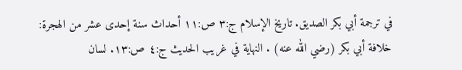في ترجمة أبي بكر الصديق. تاريخ الإسلام ج:٣ ص:١١ أحداث سنة إحدى عشر من الهجرة: خلافة أبي بكر (رضي الله عنه) . النهاية في غريب الحديث ج:٤ ص:١٣. لسان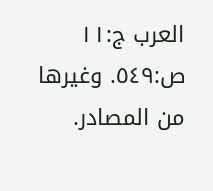العرب ج:١١ ص:٥٤٩. وغيرها من المصادر.